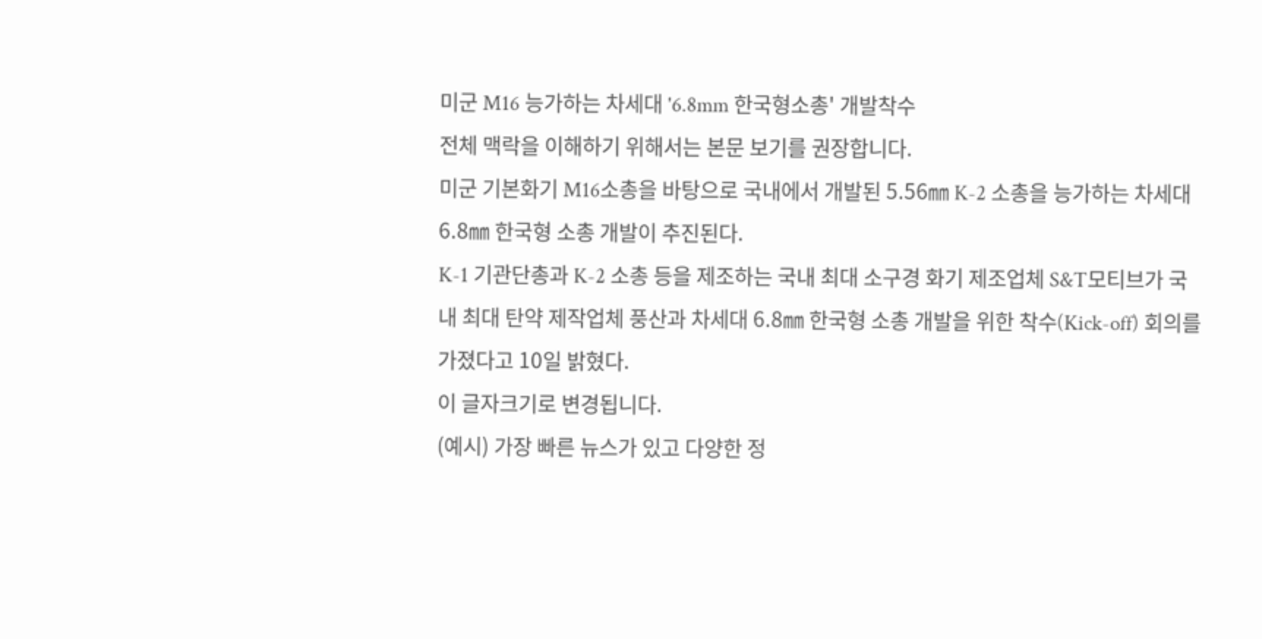미군 M16 능가하는 차세대 '6.8mm 한국형소총' 개발착수
전체 맥락을 이해하기 위해서는 본문 보기를 권장합니다.
미군 기본화기 M16소총을 바탕으로 국내에서 개발된 5.56㎜ K-2 소총을 능가하는 차세대 6.8㎜ 한국형 소총 개발이 추진된다.
K-1 기관단총과 K-2 소총 등을 제조하는 국내 최대 소구경 화기 제조업체 S&T모티브가 국내 최대 탄약 제작업체 풍산과 차세대 6.8㎜ 한국형 소총 개발을 위한 착수(Kick-off) 회의를 가졌다고 10일 밝혔다.
이 글자크기로 변경됩니다.
(예시) 가장 빠른 뉴스가 있고 다양한 정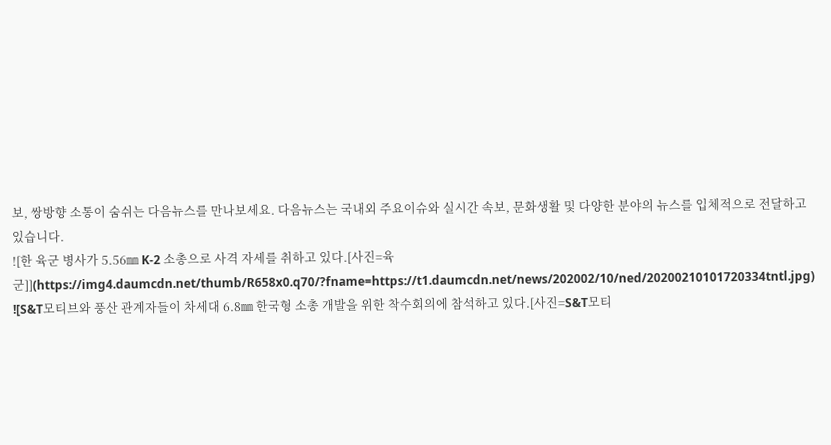보, 쌍방향 소통이 숨쉬는 다음뉴스를 만나보세요. 다음뉴스는 국내외 주요이슈와 실시간 속보, 문화생활 및 다양한 분야의 뉴스를 입체적으로 전달하고 있습니다.
![한 육군 병사가 5.56㎜ K-2 소총으로 사격 자세를 취하고 있다.[사진=육군]](https://img4.daumcdn.net/thumb/R658x0.q70/?fname=https://t1.daumcdn.net/news/202002/10/ned/20200210101720334tntl.jpg)
![S&T모티브와 풍산 관계자들이 차세대 6.8㎜ 한국형 소총 개발을 위한 착수회의에 참석하고 있다.[사진=S&T모티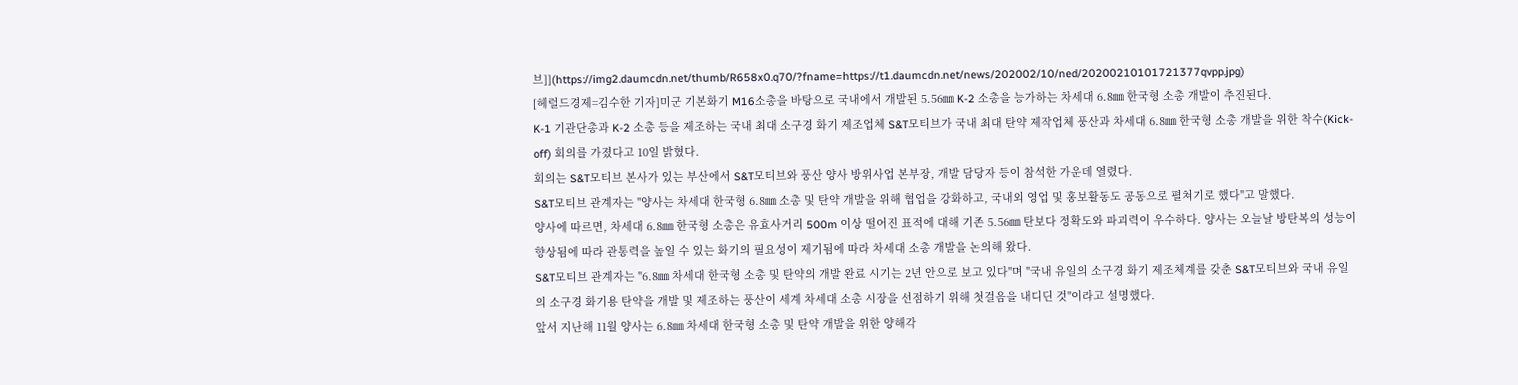브]](https://img2.daumcdn.net/thumb/R658x0.q70/?fname=https://t1.daumcdn.net/news/202002/10/ned/20200210101721377qvpp.jpg)
[헤럴드경제=김수한 기자]미군 기본화기 M16소총을 바탕으로 국내에서 개발된 5.56㎜ K-2 소총을 능가하는 차세대 6.8㎜ 한국형 소총 개발이 추진된다.
K-1 기관단총과 K-2 소총 등을 제조하는 국내 최대 소구경 화기 제조업체 S&T모티브가 국내 최대 탄약 제작업체 풍산과 차세대 6.8㎜ 한국형 소총 개발을 위한 착수(Kick-off) 회의를 가졌다고 10일 밝혔다.
회의는 S&T모티브 본사가 있는 부산에서 S&T모티브와 풍산 양사 방위사업 본부장, 개발 담당자 등이 참석한 가운데 열렸다.
S&T모티브 관계자는 "양사는 차세대 한국형 6.8㎜ 소총 및 탄약 개발을 위해 협업을 강화하고, 국내외 영업 및 홍보활동도 공동으로 펼쳐기로 했다"고 말했다.
양사에 따르면, 차세대 6.8㎜ 한국형 소총은 유효사거리 500m 이상 떨어진 표적에 대해 기존 5.56㎜ 탄보다 정확도와 파괴력이 우수하다. 양사는 오늘날 방탄복의 성능이 향상됨에 따라 관통력을 높일 수 있는 화기의 필요성이 제기됨에 따라 차세대 소총 개발을 논의해 왔다.
S&T모티브 관계자는 "6.8㎜ 차세대 한국형 소총 및 탄약의 개발 완료 시기는 2년 안으로 보고 있다"며 "국내 유일의 소구경 화기 제조체계를 갖춘 S&T모티브와 국내 유일의 소구경 화기용 탄약을 개발 및 제조하는 풍산이 세계 차세대 소총 시장을 선점하기 위해 첫걸음을 내디딘 것"이라고 설명했다.
앞서 지난해 11월 양사는 6.8㎜ 차세대 한국형 소총 및 탄약 개발을 위한 양해각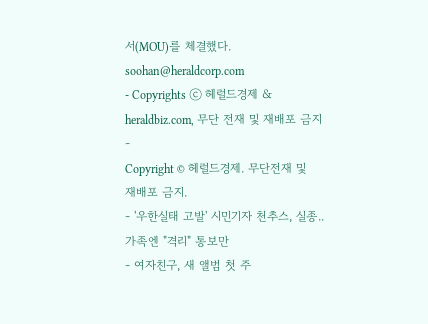서(MOU)를 체결했다. soohan@heraldcorp.com
- Copyrights ⓒ 헤럴드경제 & heraldbiz.com, 무단 전재 및 재배포 금지 -
Copyright © 헤럴드경제. 무단전재 및 재배포 금지.
- '우한실태 고발' 시민기자 천추스, 실종..가족엔 "격리" 통보만
- 여자친구, 새 앨범 첫 주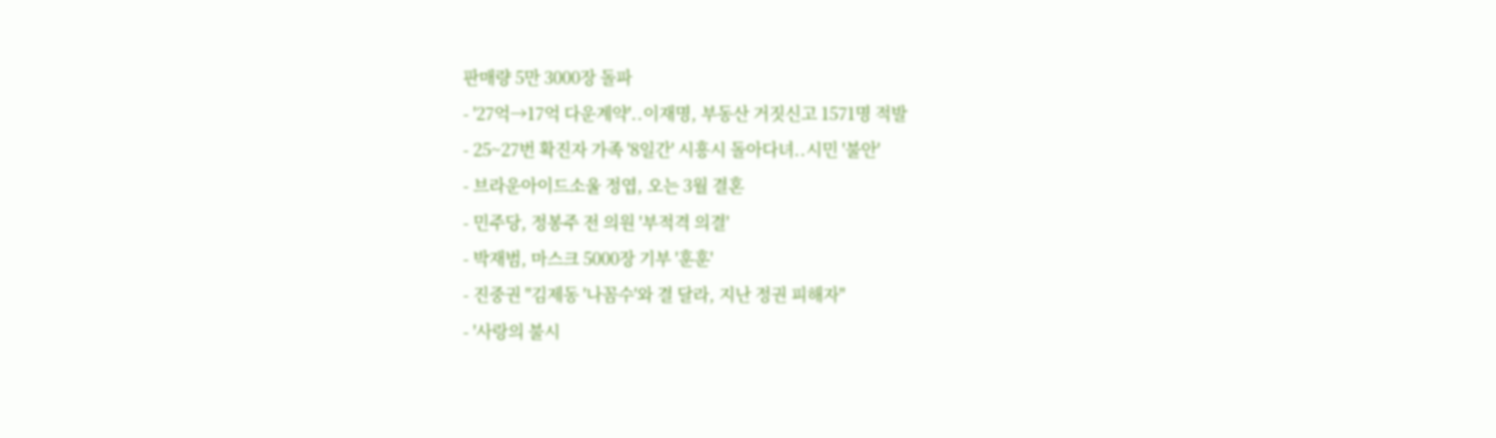판매량 5만 3000장 돌파
- '27억→17억 다운계약'..이재명, 부동산 거짓신고 1571명 적발
- 25~27번 확진자 가족 '8일간' 시흥시 돌아다녀..시민 '불안'
- 브라운아이드소울 정엽, 오는 3월 결혼
- 민주당, 정봉주 전 의원 '부적격 의결'
- 박재범, 마스크 5000장 기부 '훈훈'
- 진중권 "김제동 '나꼼수'와 결 달라, 지난 정권 피해자"
- '사랑의 불시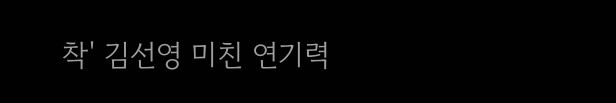착' 김선영 미친 연기력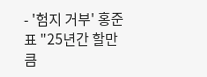- '험지 거부' 홍준표 "25년간 할만큼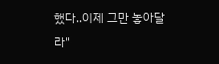했다..이제 그만 놓아달라"